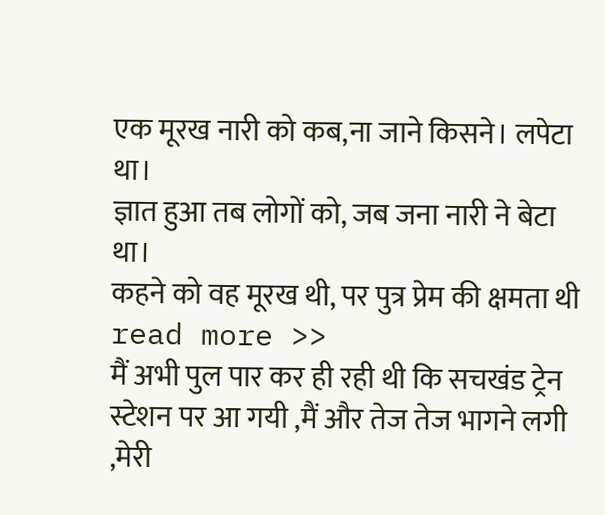एक मूरख नारी को कब,ना जाने किसने। लपेटा था।
ज्ञात हुआ तब लोगों को, जब जना नारी ने बेटा था।
कहने को वह मूरख थी, पर पुत्र प्रेम की क्षमता थी read more >>
मैं अभी पुल पार कर ही रही थी कि सचखंड ट्रेन स्टेशन पर आ गयी ,मैं और तेज तेज भागने लगी ,मेरी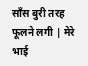साँस बुरी तरह फूलने लगी | मेरे भाई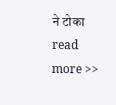ने टोका read more >>